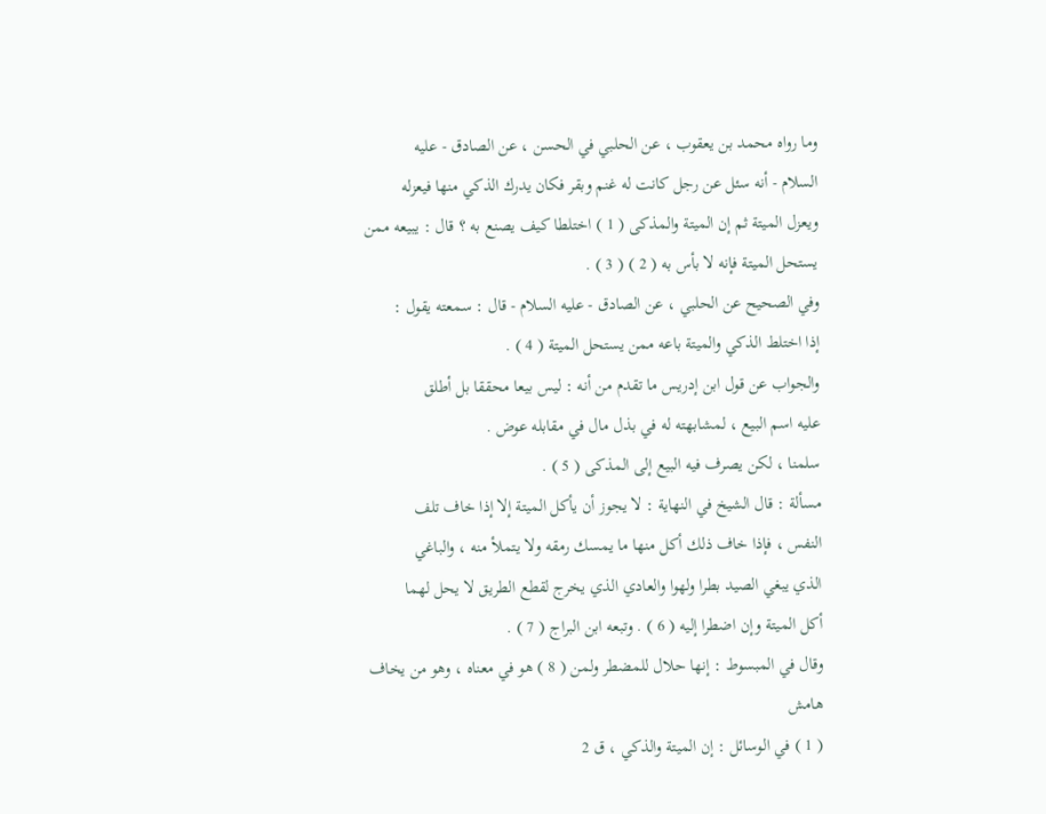وما رواه محمد بن يعقوب ، عن الحلبي في الحسن ، عن الصادق - عليه
السلام - أنه سئل عن رجل كانت له غنم وبقر فكان يدرك الذكي منها فيعزله
ويعزل الميتة ثم إن الميتة والمذكى ( 1 ) اختلطا كيف يصنع به ؟ قال : يبيعه ممن
يستحل الميتة فإنه لا بأس به ( 2 ) ( 3 ) .
وفي الصحيح عن الحلبي ، عن الصادق - عليه السلام - قال : سمعته يقول :
إذا اختلط الذكي والميتة باعه ممن يستحل الميتة ( 4 ) .
والجواب عن قول ابن إدريس ما تقدم من أنه : ليس بيعا محققا بل أطلق
عليه اسم البيع ، لمشابهته له في بذل مال في مقابله عوض .
سلمنا ، لكن يصرف فيه البيع إلى المذكى ( 5 ) .
مسألة : قال الشيخ في النهاية : لا يجوز أن يأكل الميتة إلا إذا خاف تلف
النفس ، فإذا خاف ذلك أكل منها ما يمسك رمقه ولا يتملأ منه ، والباغي
الذي يبغي الصيد بطرا ولهوا والعادي الذي يخرج لقطع الطريق لا يحل لهما
أكل الميتة وإن اضطرا إليه ( 6 ) . وتبعه ابن البراج ( 7 ) .
وقال في المبسوط : إنها حلال للمضطر ولمن ( 8 ) هو في معناه ، وهو من يخاف
هامش
( 1 ) في الوسائل : إن الميتة والذكي ، ق 2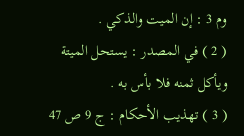وم 3 : إن الميت والذكي .
( 2 ) في المصدر : يستحل الميتة ويأكل ثمنه فلا بأس به .
( 3 ) تهذيب الأحكام : ج 9 ص 47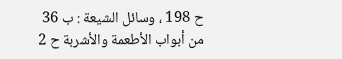ح 198 ، وسائل الشيعة : ب 36 من أبواب الأطعمة والأشربة ح 2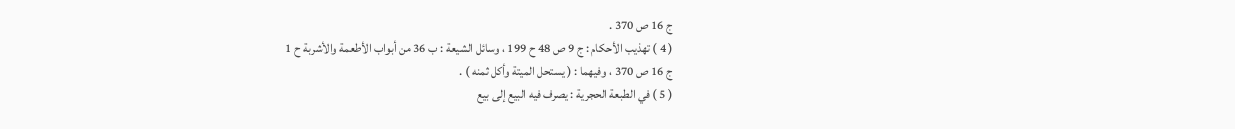ج 16 ص 370 .
( 4 ) تهذيب الأحكام : ج 9 ص 48 ح 199 ، وسائل الشيعة : ب 36 من أبواب الأطعمة والأشربة ح 1
ج 16 ص 370 ، وفيهما : ( يستحل الميتة وأكل ثمنه ) .
( 5 ) في الطبعة الحجرية : يصرف فيه البيع إلى بيع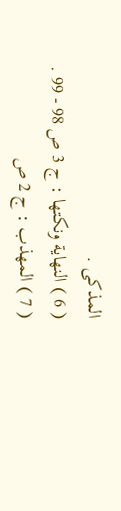المذكى .
( 6 ) النهاية ونكتها : ج 3 ص 98 - 99 .
( 7 ) المهذب : ج 2 ص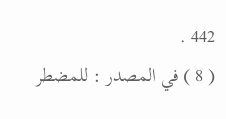442 .
( 8 ) في المصدر : للمضطر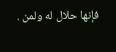فإنها حلال له ولمن .